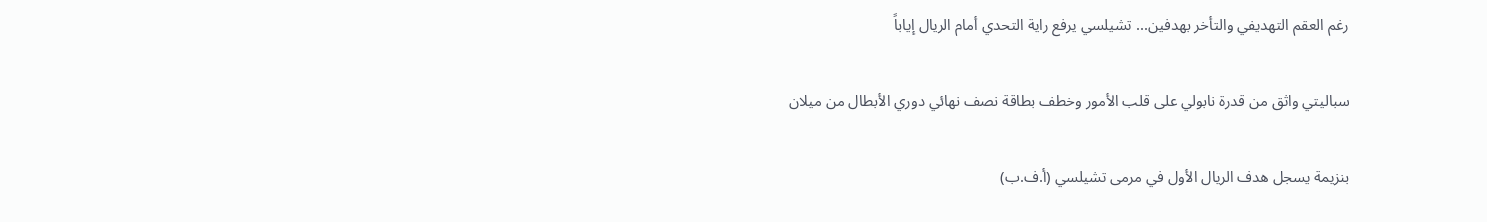رغم العقم التهديفي والتأخر بهدفين... تشيلسي يرفع راية التحدي أمام الريال إياباً

سباليتي واثق من قدرة نابولي على قلب الأمور وخطف بطاقة نصف نهائي دوري الأبطال من ميلان

بنزيمة يسجل هدف الريال الأول في مرمى تشيلسي (أ.ف.ب)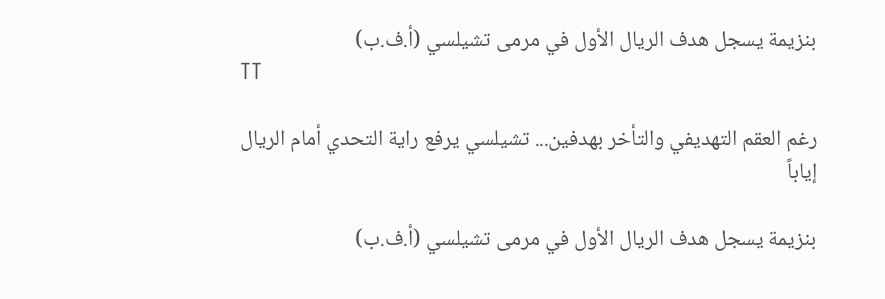بنزيمة يسجل هدف الريال الأول في مرمى تشيلسي (أ.ف.ب)
TT

رغم العقم التهديفي والتأخر بهدفين... تشيلسي يرفع راية التحدي أمام الريال إياباً

بنزيمة يسجل هدف الريال الأول في مرمى تشيلسي (أ.ف.ب)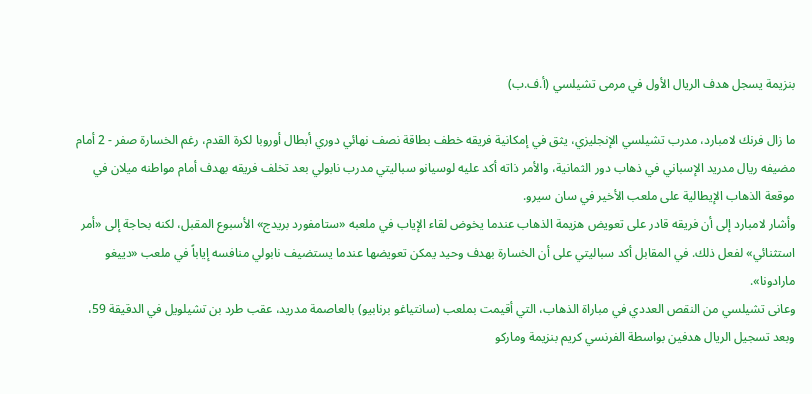بنزيمة يسجل هدف الريال الأول في مرمى تشيلسي (أ.ف.ب)

ما زال فرنك لامبارد، مدرب تشيلسي الإنجليزي، يثق في إمكانية فريقه خطف بطاقة نصف نهائي دوري أبطال أوروبا لكرة القدم، رغم الخسارة صفر - 2 أمام مضيفه ريال مدريد الإسباني في ذهاب دور الثمانية، والأمر ذاته أكد عليه لوسيانو سباليتي مدرب نابولي بعد تخلف فريقه بهدف أمام مواطنه ميلان في موقعة الذهاب الإيطالية على ملعب الأخير في سان سيرو.
وأشار لامبارد إلى أن فريقه قادر على تعويض هزيمة الذهاب عندما يخوض لقاء الإياب في ملعبه «ستامفورد بريدج» الأسبوع المقبل، لكنه بحاجة إلى «أمر استثنائي» لفعل ذلك. في المقابل أكد سباليتي على أن الخسارة بهدف وحيد يمكن تعويضها عندما يستضيف نابولي منافسه إياباً في ملعب «دييغو مارادونا».
وعانى تشيلسي من النقص العددي في مباراة الذهاب، التي أقيمت بملعب (سانتياغو برنابيو) بالعاصمة مدريد، عقب طرد بن تشيلويل في الدقيقة 59، وبعد تسجيل الريال هدفين بواسطة الفرنسي كريم بنزيمة وماركو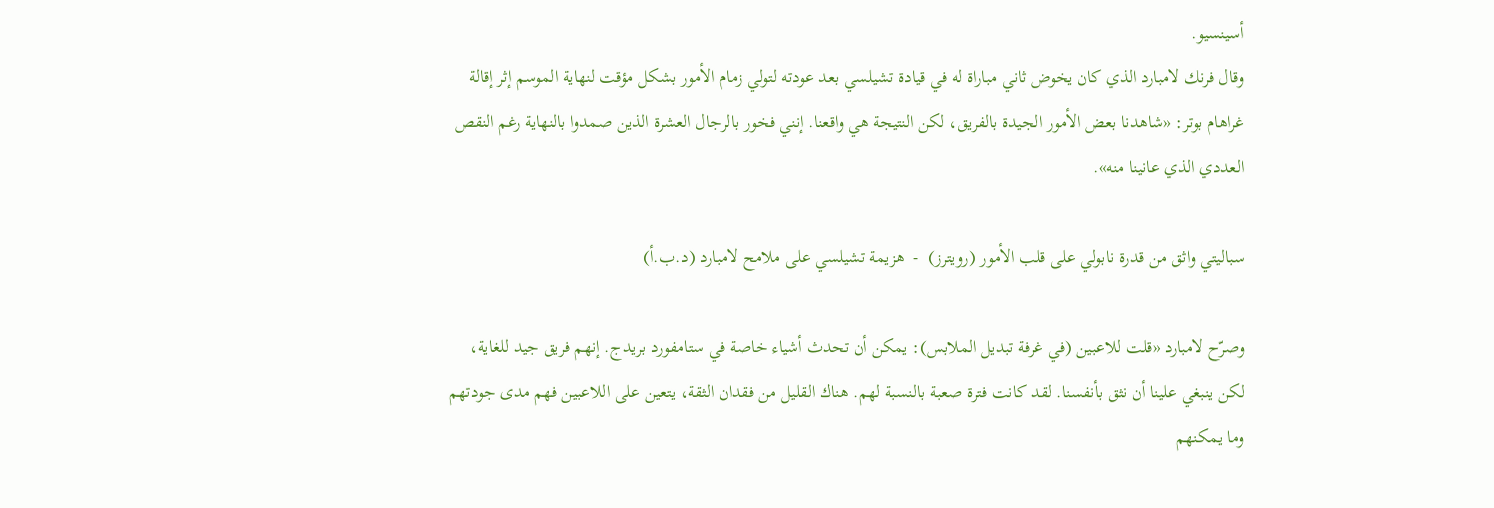أسينسيو.
وقال فرنك لامبارد الذي كان يخوض ثاني مباراة له في قيادة تشيلسي بعد عودته لتولي زمام الأمور بشكل مؤقت لنهاية الموسم إثر إقالة غراهام بوتر: «شاهدنا بعض الأمور الجيدة بالفريق، لكن النتيجة هي واقعنا. إنني فخور بالرجال العشرة الذين صمدوا بالنهاية رغم النقص العددي الذي عانينا منه».

سباليتي واثق من قدرة نابولي على قلب الأمور (رويترز)  -  هزيمة تشيلسي على ملامح لامبارد (د.ب.أ)

وصرّح لامبارد «قلت للاعبين (في غرفة تبديل الملابس): يمكن أن تحدث أشياء خاصة في ستامفورد بريدج. إنهم فريق جيد للغاية، لكن ينبغي علينا أن نثق بأنفسنا. لقد كانت فترة صعبة بالنسبة لهم. هناك القليل من فقدان الثقة، يتعين على اللاعبين فهم مدى جودتهم وما يمكنهم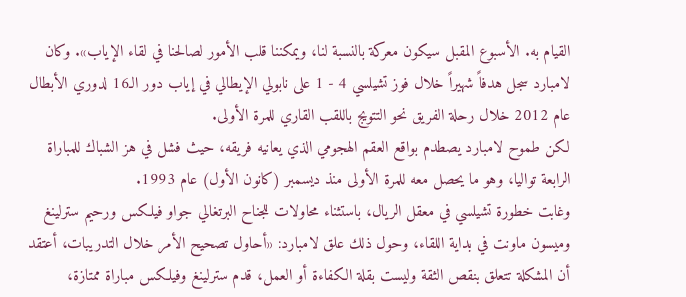القيام به. الأسبوع المقبل سيكون معركة بالنسبة لنا، ويمكننا قلب الأمور لصالحنا في لقاء الإياب». وكان لامبارد سجل هدفاً شهيراً خلال فوز تشيلسي 4 - 1 على نابولي الإيطالي في إياب دور الـ16 لدوري الأبطال عام 2012 خلال رحلة الفريق نحو التتويج باللقب القاري للمرة الأولى.
لكن طموح لامبارد يصطدم بواقع العقم الهجومي الذي يعانيه فريقه، حيث فشل في هز الشباك للمباراة الرابعة تواليا، وهو ما يحصل معه للمرة الأولى منذ ديسمبر (كانون الأول) عام 1993.
وغابت خطورة تشيلسي في معقل الريال، باستثناء محاولات للجناح البرتغالي جواو فيلكس ورحيم سترلينغ وميسون ماونت في بداية اللقاء، وحول ذلك علق لامبارد: «أحاول تصحيح الأمر خلال التدريبات، أعتقد أن المشكلة تتعلق بنقص الثقة وليست بقلة الكفاءة أو العمل، قدم سترلينغ وفيلكس مباراة ممتازة،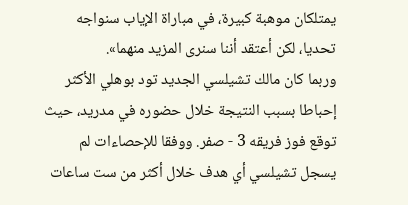يمتلكان موهبة كبيرة، في مباراة الإياب سنواجه تحديا، لكن أعتقد أننا سنرى المزيد منهما».
وربما كان مالك تشيلسي الجديد تود بوهلي الأكثر إحباطا بسبب النتيجة خلال حضوره في مدريد، حيث توقع فوز فريقه 3 - صفر. ووفقا للإحصاءات لم يسجل تشيلسي أي هدف خلال أكثر من ست ساعات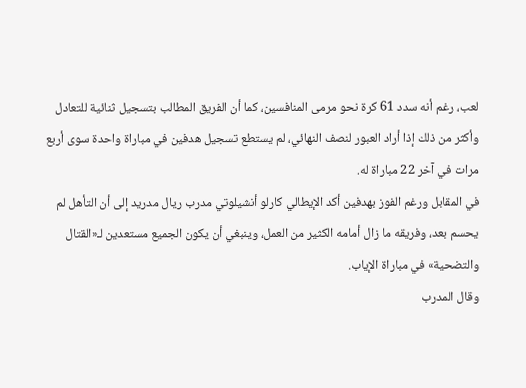لعب، رغم أنه سدد 61 كرة نحو مرمى المنافسين، كما أن الفريق المطالب بتسجيل ثنائية للتعادل وأكثر من ذلك إذا أراد العبور لنصف النهائي، لم يستطع تسجيل هدفين في مباراة واحدة سوى أربع مرات في آخر 22 مباراة له.
في المقابل ورغم الفوز بهدفين أكد الإيطالي كارلو أنشيلوتي مدرب ريال مدريد إلى أن التأهل لم يحسم بعد، وفريقه ما زال أمامه الكثير من العمل، وينبغي أن يكون الجميع مستعدين لـ«القتال والتضحية» في مباراة الإياب.
وقال المدرب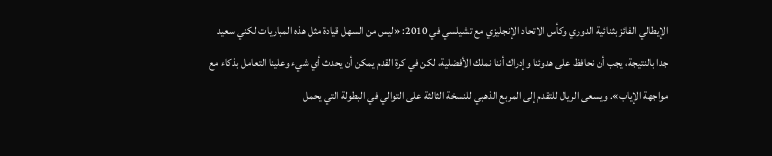الإيطالي الفائز بثنائية الدوري وكأس الاتحاد الإنجليزي مع تشيلسي في 2010: «ليس من السهل قيادة مثل هذه المباريات لكني سعيد جدا بالنتيجة، يجب أن نحافظ على هدوئنا وإدراك أننا نملك الأفضلية، لكن في كرة القدم يمكن أن يحدث أي شيء وعلينا التعامل بذكاء مع مواجهة الإياب». ويسعى الريال للتقدم إلى المربع الذهبي للنسخة الثالثة على التوالي في البطولة التي يحمل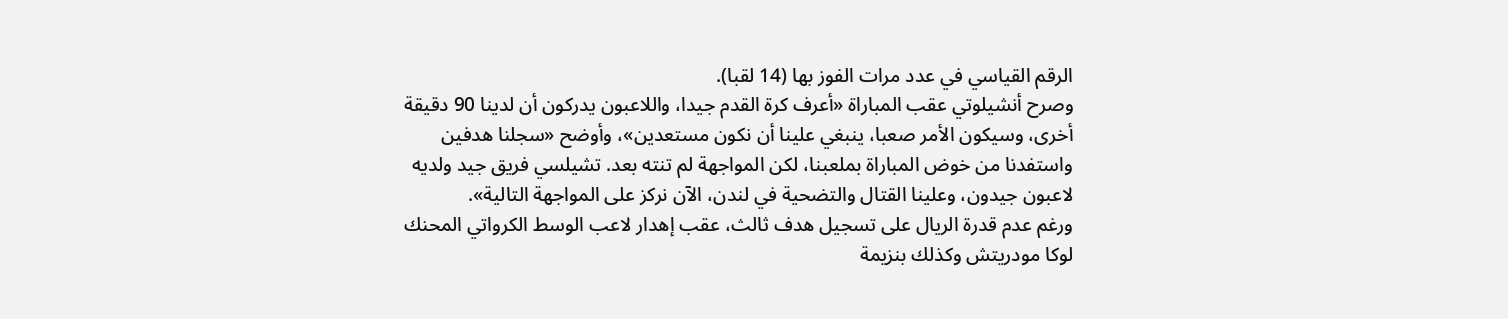الرقم القياسي في عدد مرات الفوز بها (14 لقبا).
وصرح أنشيلوتي عقب المباراة «أعرف كرة القدم جيدا، واللاعبون يدركون أن لدينا 90 دقيقة أخرى، وسيكون الأمر صعبا، ينبغي علينا أن نكون مستعدين»، وأوضح «سجلنا هدفين واستفدنا من خوض المباراة بملعبنا، لكن المواجهة لم تنته بعد. تشيلسي فريق جيد ولديه لاعبون جيدون، وعلينا القتال والتضحية في لندن، الآن نركز على المواجهة التالية».
ورغم عدم قدرة الريال على تسجيل هدف ثالث، عقب إهدار لاعب الوسط الكرواتي المحنك لوكا مودريتش وكذلك بنزيمة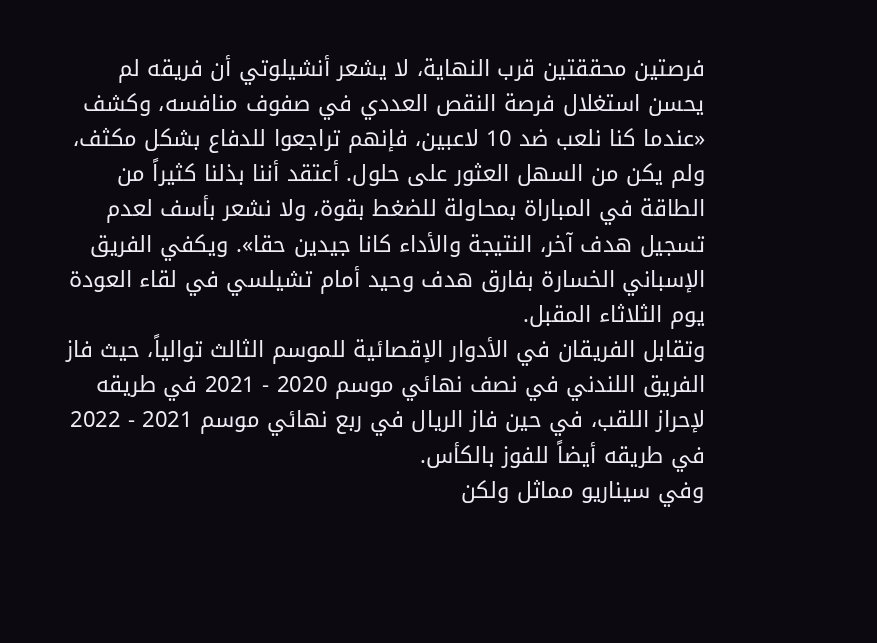فرصتين محققتين قرب النهاية، لا يشعر أنشيلوتي أن فريقه لم يحسن استغلال فرصة النقص العددي في صفوف منافسه، وكشف «عندما كنا نلعب ضد 10 لاعبين، فإنهم تراجعوا للدفاع بشكل مكثف، ولم يكن من السهل العثور على حلول. أعتقد أننا بذلنا كثيراً من الطاقة في المباراة بمحاولة للضغط بقوة، ولا نشعر بأسف لعدم تسجيل هدف آخر، النتيجة والأداء كانا جيدين حقا». ويكفي الفريق الإسباني الخسارة بفارق هدف وحيد أمام تشيلسي في لقاء العودة يوم الثلاثاء المقبل.
وتقابل الفريقان في الأدوار الإقصائية للموسم الثالث توالياً، حيث فاز الفريق اللندني في نصف نهائي موسم 2020 - 2021 في طريقه لإحراز اللقب، في حين فاز الريال في ربع نهائي موسم 2021 - 2022 في طريقه أيضاً للفوز بالكأس.
وفي سيناريو مماثل ولكن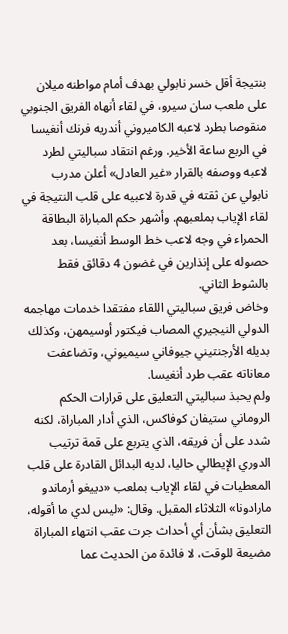بنتيجة أقل خسر نابولي بهدف أمام مواطنه ميلان على ملعب سان سيرو، في لقاء أنهاه الفريق الجنوبي منقوصا بطرد لاعبه الكاميروني أندريه فرنك أنغيسا في الربع ساعة الأخير. ورغم انتقاد سباليتي لطرد لاعبه ووصفه بالقرار «غير العادل» أعلن مدرب نابولي عن ثقته في قدرة لاعبيه على قلب النتيجة في لقاء الإياب بملعبهم. وأشهر حكم المباراة البطاقة الحمراء في وجه لاعب خط الوسط أنغيسا، بعد حصوله على إنذارين في غضون 4 دقائق فقط بالشوط الثاني.
وخاض فريق سباليتي اللقاء مفتقدا خدمات مهاجمه الدولي النيجيري المصاب فيكتور أوسيمهن، وكذلك بديله الأرجنتيني جيوفاني سيميوني، وتضاعفت معاناته عقب طرد أنغيسا.
ولم يحبذ سباليتي التعليق على قرارات الحكم الروماني ستيفان كوفاكس، الذي أدار المباراة، لكنه شدد على أن فريقه، الذي يتربع على قمة ترتيب الدوري الإيطالي حاليا، لديه البدائل القادرة على قلب المعطيات في لقاء الإياب بملعب «دييغو أرماندو مارادونا» الثلاثاء المقبل. وقال: «ليس لدي ما أقوله، التعليق بشأن أي أحداث جرت عقب انتهاء المباراة مضيعة للوقت، لا فائدة من الحديث عما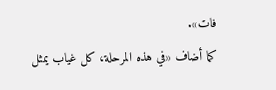فات».
كما أضاف «في هذه المرحلة، كل غياب يمثل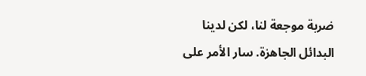ضربة موجعة لنا، لكن لدينا البدائل الجاهزة. سار الأمر على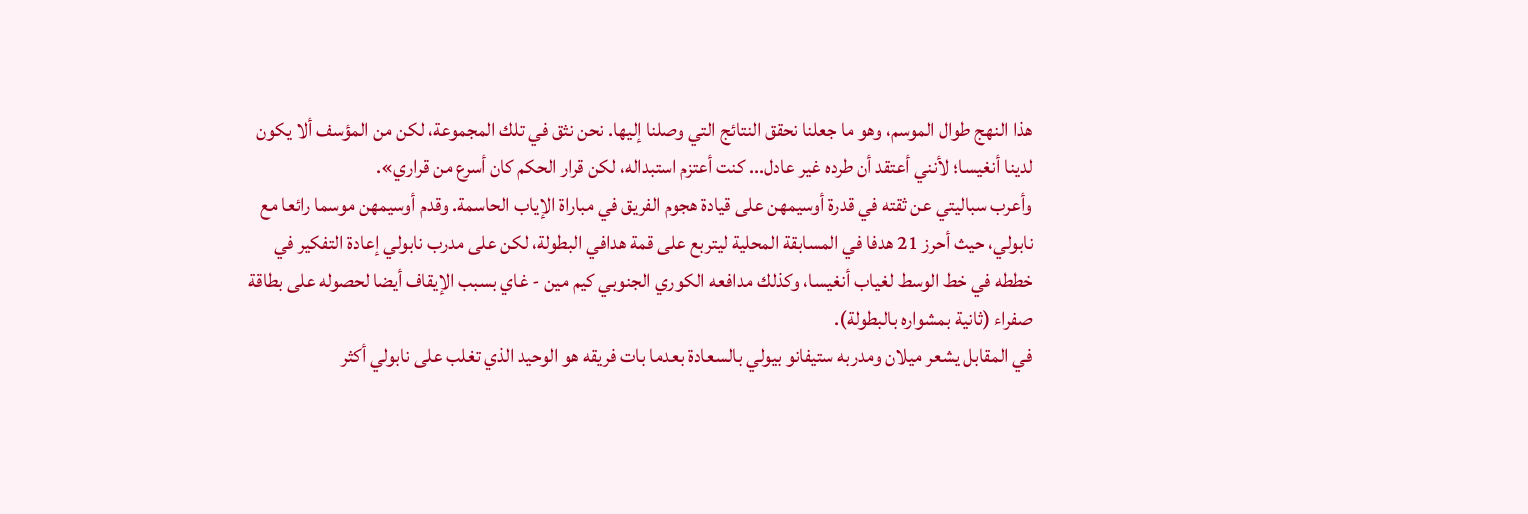هذا النهج طوال الموسم، وهو ما جعلنا نحقق النتائج التي وصلنا إليها. نحن نثق في تلك المجموعة، لكن من المؤسف ألا يكون لدينا أنغيسا؛ لأنني أعتقد أن طرده غير عادل... كنت أعتزم استبداله، لكن قرار الحكم كان أسرع من قراري».
وأعرب سباليتي عن ثقته في قدرة أوسيمهن على قيادة هجوم الفريق في مباراة الإياب الحاسمة. وقدم أوسيمهن موسما رائعا مع نابولي، حيث أحرز 21 هدفا في المسابقة المحلية ليتربع على قمة هدافي البطولة، لكن على مدرب نابولي إعادة التفكير في خططه في خط الوسط لغياب أنغيسا، وكذلك مدافعه الكوري الجنوبي كيم مين - غاي بسبب الإيقاف أيضا لحصوله على بطاقة صفراء (ثانية بمشواره بالبطولة).
في المقابل يشعر ميلان ومدربه ستيفانو بيولي بالسعادة بعدما بات فريقه هو الوحيد الذي تغلب على نابولي أكثر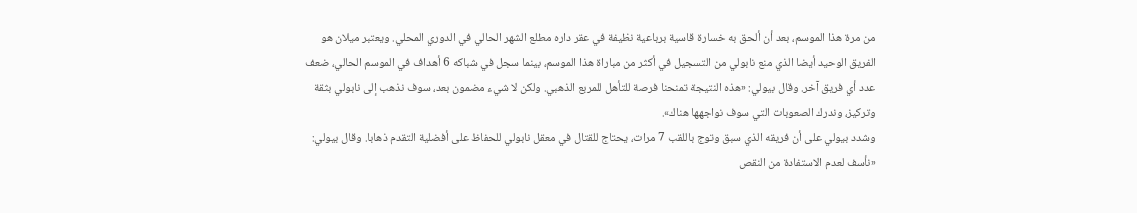من مرة هذا الموسم، بعد أن ألحق به خسارة قاسية برباعية نظيفة في عقر داره مطلع الشهر الحالي في الدوري المحلي. ويعتبر ميلان هو الفريق الوحيد أيضا الذي منع نابولي من التسجيل في أكثر من مباراة هذا الموسم، بينما سجل في شباكه 6 أهداف في الموسم الحالي، ضعف عدد أي فريق آخر. وقال بيولي: «هذه النتيجة تمنحنا فرصة للتأهل للمربع الذهبي. ولكن لا شيء مضمون بعد، سوف نذهب إلى نابولي بثقة وتركيز، وندرك الصعوبات التي سوف نواجهها هناك».
وشدد بيولي على أن فريقه الذي سبق وتوج باللقب 7 مرات، يحتاج للقتال في معقل نابولي للحفاظ على أفضلية التقدم ذهابا. وقال بيولي: «نأسف لعدم الاستفادة من النقص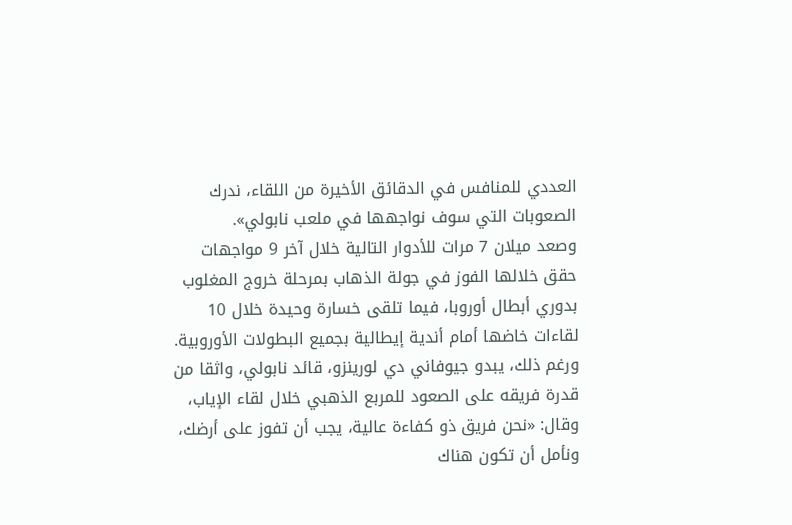العددي للمنافس في الدقائق الأخيرة من اللقاء، ندرك الصعوبات التي سوف نواجهها في ملعب نابولي».
وصعد ميلان 7 مرات للأدوار التالية خلال آخر 9 مواجهات حقق خلالها الفوز في جولة الذهاب بمرحلة خروج المغلوب بدوري أبطال أوروبا، فيما تلقى خسارة وحيدة خلال 10 لقاءات خاضها أمام أندية إيطالية بجميع البطولات الأوروبية.
ورغم ذلك، يبدو جيوفاني دي لورينزو، قائد نابولي، واثقا من قدرة فريقه على الصعود للمربع الذهبي خلال لقاء الإياب، وقال: «نحن فريق ذو كفاءة عالية، يجب أن تفوز على أرضك، ونأمل أن تكون هناك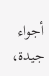أجواء جيدة،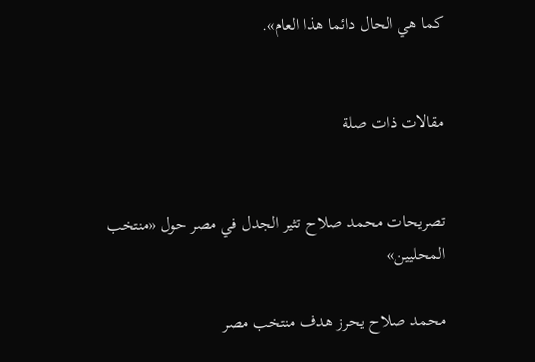كما هي الحال دائما هذا العام».


مقالات ذات صلة


تصريحات محمد صلاح تثير الجدل في مصر حول «منتخب المحليين»

محمد صلاح يحرز هدف منتخب مصر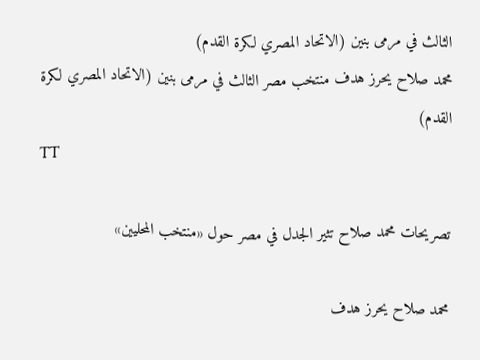الثالث في مرمى بنين (الاتحاد المصري لكرة القدم)
محمد صلاح يحرز هدف منتخب مصر الثالث في مرمى بنين (الاتحاد المصري لكرة القدم)
TT

تصريحات محمد صلاح تثير الجدل في مصر حول «منتخب المحليين»

محمد صلاح يحرز هدف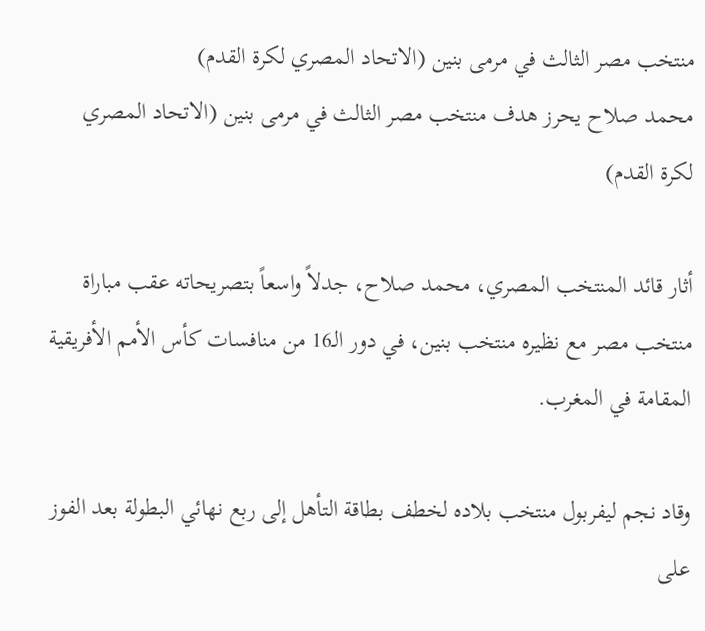منتخب مصر الثالث في مرمى بنين (الاتحاد المصري لكرة القدم)
محمد صلاح يحرز هدف منتخب مصر الثالث في مرمى بنين (الاتحاد المصري لكرة القدم)

أثار قائد المنتخب المصري، محمد صلاح، جدلاً واسعاً بتصريحاته عقب مباراة منتخب مصر مع نظيره منتخب بنين، في دور الـ16 من منافسات كأس الأمم الأفريقية المقامة في المغرب.

وقاد نجم ليفربول منتخب بلاده لخطف بطاقة التأهل إلى ربع نهائي البطولة بعد الفوز على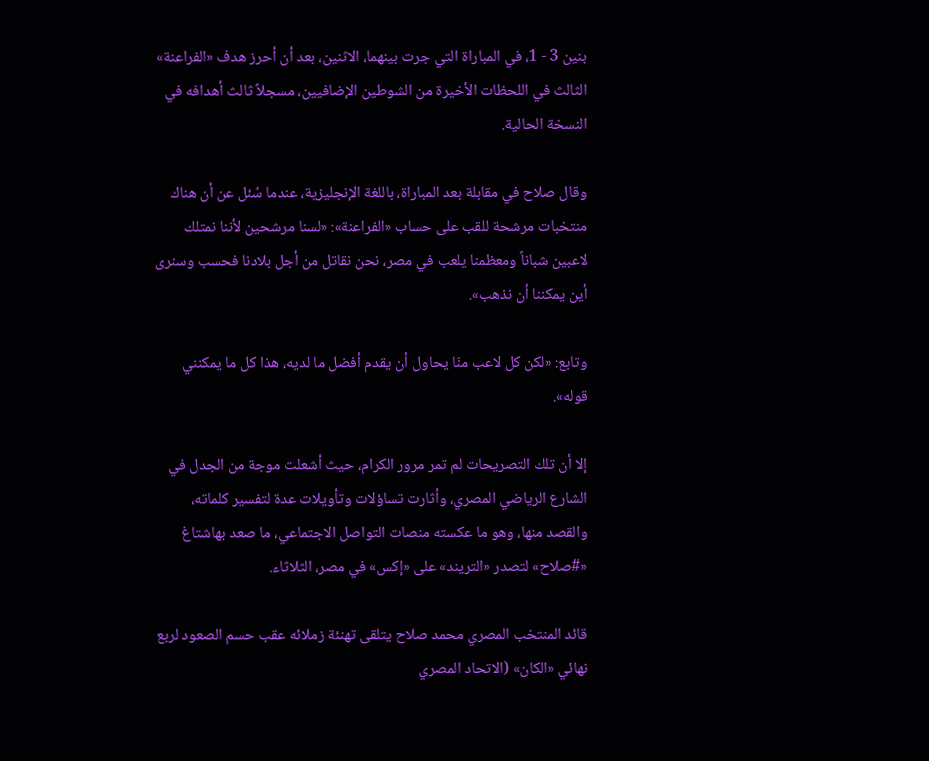بنين 3 - 1، في المباراة التي جرت بينهما، الاثنين، بعد أن أحرز هدف «الفراعنة» الثالث في اللحظات الأخيرة من الشوطين الإضافيين، مسجلاً ثالث أهدافه في النسخة الحالية.

وقال صلاح في مقابلة بعد المباراة، باللغة الإنجليزية، عندما سُئل عن أن هناك منتخبات مرشحة للقب على حساب «الفراعنة»: «لسنا مرشحين لأننا نمتلك لاعبين شباناً ومعظمنا يلعب في مصر، نحن نقاتل من أجل بلادنا فحسب وسنرى أين يمكننا أن نذهب».

وتابع: «لكن كل لاعب منّا يحاول أن يقدم أفضل ما لديه، هذا كل ما يمكنني قوله».

إلا أن تلك التصريحات لم تمر مرور الكرام، حيث أشعلت موجة من الجدل في الشارع الرياضي المصري، وأثارت تساؤلات وتأويلات عدة لتفسير كلماته، والقصد منها، وهو ما عكسته منصات التواصل الاجتماعي، ما صعد بهاشتاغ «#صلاح» لتصدر «التريند» على «إكس» في مصر، الثلاثاء.

قائد المنتخب المصري محمد صلاح يتلقى تهنئة زملائه عقب حسم الصعود لربع نهائي «الكان» (الاتحاد المصري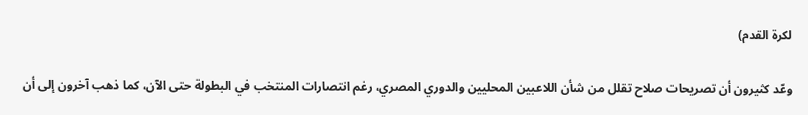لكرة القدم)

وعّد كثيرون أن تصريحات صلاح تقلل من شأن اللاعبين المحليين والدوري المصري، رغم انتصارات المنتخب في البطولة حتى الآن، كما ذهب آخرون إلى أن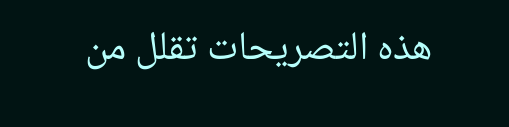هذه التصريحات تقلل من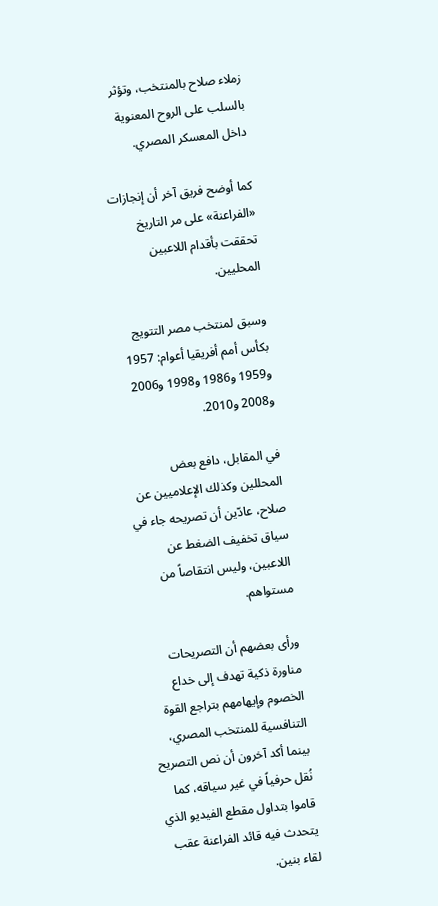زملاء صلاح بالمنتخب، وتؤثر بالسلب على الروح المعنوية داخل المعسكر المصري.

كما أوضح فريق آخر أن إنجازات «الفراعنة» على مر التاريخ تحققت بأقدام اللاعبين المحليين.

وسبق لمنتخب مصر التتويج بكأس أمم أفريقيا أعوام: 1957 و1959 و1986 و1998 و2006 و2008 و2010.

في المقابل، دافع بعض المحللين وكذلك الإعلاميين عن صلاح، عادّين أن تصريحه جاء في سياق تخفيف الضغط عن اللاعبين، وليس انتقاصاً من مستواهم.

ورأى بعضهم أن التصريحات مناورة ذكية تهدف إلى خداع الخصوم وإيهامهم بتراجع القوة التنافسية للمنتخب المصري، بينما أكد آخرون أن نص التصريح نُقل حرفياً في غير سياقه، كما قاموا بتداول مقطع الفيديو الذي يتحدث فيه قائد الفراعنة عقب لقاء بنين.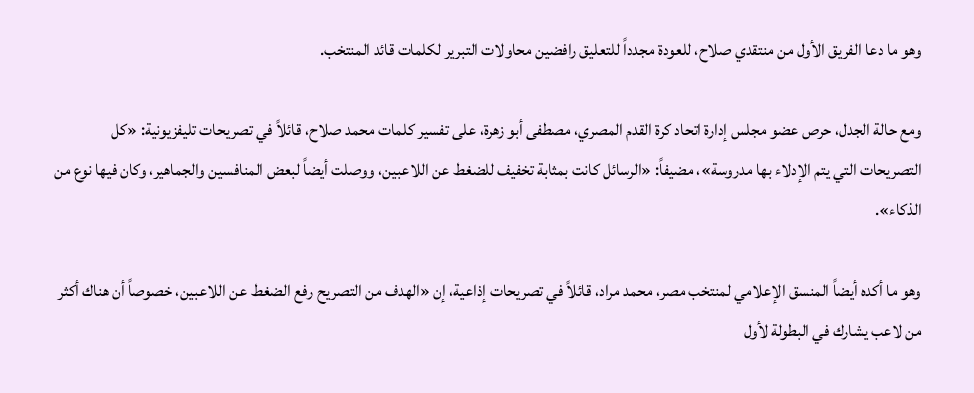وهو ما دعا الفريق الأول من منتقدي صلاح، للعودة مجدداً للتعليق رافضين محاولات التبرير لكلمات قائد المنتخب.

ومع حالة الجدل، حرص عضو مجلس إدارة اتحاد كرة القدم المصري، مصطفى أبو زهرة، على تفسير كلمات محمد صلاح، قائلاً في تصريحات تليفزيونية: «كل التصريحات التي يتم الإدلاء بها مدروسة»، مضيفاً: «الرسائل كانت بمثابة تخفيف للضغط عن اللاعبين، ووصلت أيضاً لبعض المنافسين والجماهير، وكان فيها نوع من الذكاء».

وهو ما أكده أيضاً المنسق الإعلامي لمنتخب مصر، محمد مراد، قائلاً في تصريحات إذاعية، إن «الهدف من التصريح رفع الضغط عن اللاعبين، خصوصاً أن هناك أكثر من لاعب يشارك في البطولة لأول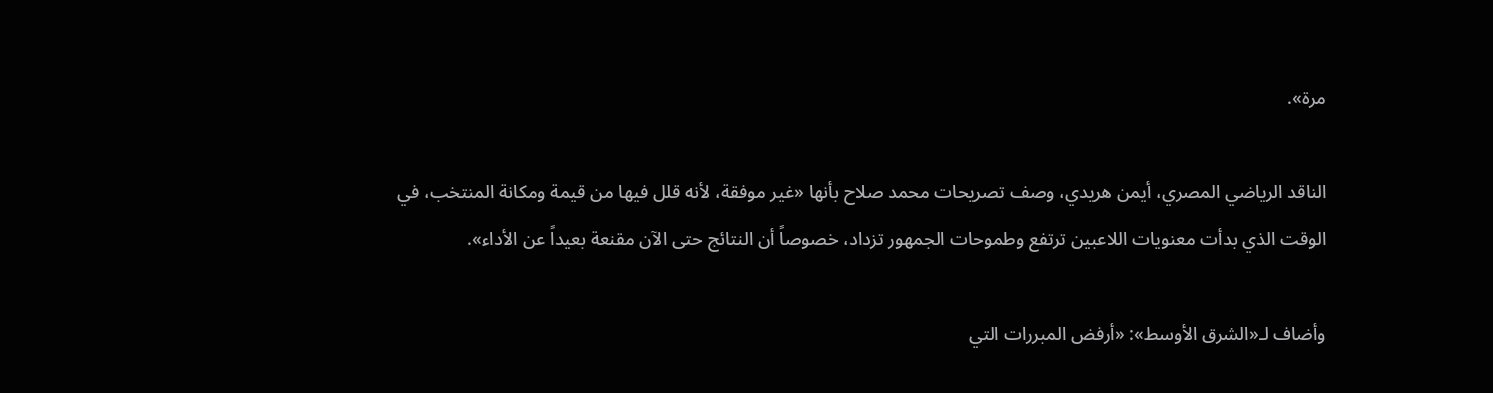مرة».

الناقد الرياضي المصري، أيمن هريدي، وصف تصريحات محمد صلاح بأنها «غير موفقة، لأنه قلل فيها من قيمة ومكانة المنتخب، في الوقت الذي بدأت معنويات اللاعبين ترتفع وطموحات الجمهور تزداد، خصوصاً أن النتائج حتى الآن مقنعة بعيداً عن الأداء».

وأضاف لـ«الشرق الأوسط»: «أرفض المبررات التي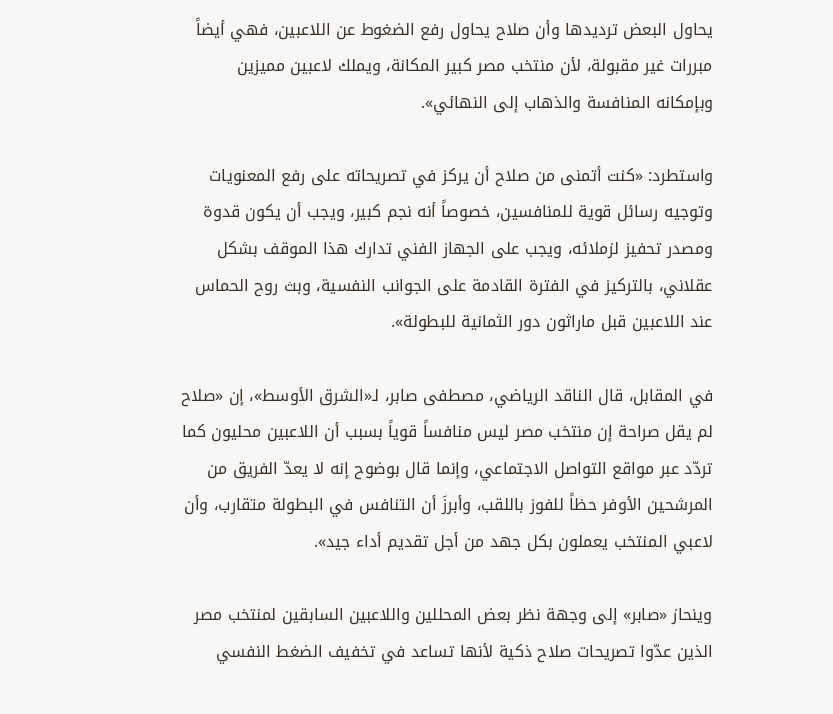يحاول البعض ترديدها وأن صلاح يحاول رفع الضغوط عن اللاعبين، فهي أيضاً مبررات غير مقبولة، لأن منتخب مصر كبير المكانة، ويملك لاعبين مميزين وبإمكانه المنافسة والذهاب إلى النهائي».

واستطرد: «كنت أتمنى من صلاح أن يركز في تصريحاته على رفع المعنويات وتوجيه رسائل قوية للمنافسين، خصوصاً أنه نجم كبير، ويجب أن يكون قدوة ومصدر تحفيز لزملائه، ويجب على الجهاز الفني تدارك هذا الموقف بشكل عقلاني، بالتركيز في الفترة القادمة على الجوانب النفسية، وبث روح الحماس عند اللاعبين قبل ماراثون دور الثمانية للبطولة».

في المقابل، قال الناقد الرياضي، مصطفى صابر، لـ«الشرق الأوسط»، إن «صلاح لم يقل صراحة إن منتخب مصر ليس منافساً قوياً بسبب أن اللاعبين محليون كما تردّد عبر مواقع التواصل الاجتماعي، وإنما قال بوضوح إنه لا يعدّ الفريق من المرشحين الأوفر حظاً للفوز باللقب، وأبرزَ أن التنافس في البطولة متقارب، وأن لاعبي المنتخب يعملون بكل جهد من أجل تقديم أداء جيد».

وينحاز «صابر» إلى وجهة نظر بعض المحللين واللاعبين السابقين لمنتخب مصر الذين عدّوا تصريحات صلاح ذكية لأنها تساعد في تخفيف الضغط النفسي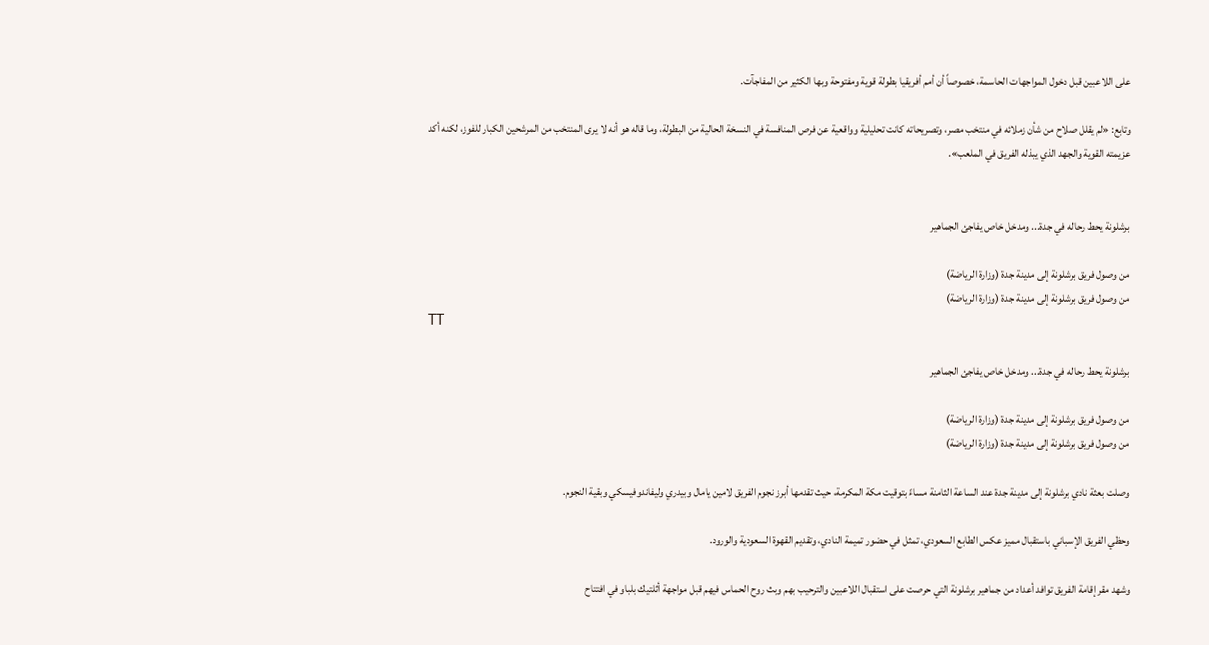على اللاعبين قبل دخول المواجهات الحاسمة، خصوصاً أن أمم أفريقيا بطولة قوية ومفتوحة وبها الكثير من المفاجآت.

وتابع: «لم يقلل صلاح من شأن زملائه في منتخب مصر، وتصريحاته كانت تحليلية وواقعية عن فرص المنافسة في النسخة الحالية من البطولة، وما قاله هو أنه لا يرى المنتخب من المرشحين الكبار للفوز، لكنه أكد عزيمته القوية والجهد الذي يبذله الفريق في الملعب».


برشلونة يحط رحاله في جدة... ومدخل خاص يفاجئ الجماهير

من وصول فريق برشلونة إلى مدينة جدة (وزارة الرياضة)
من وصول فريق برشلونة إلى مدينة جدة (وزارة الرياضة)
TT

برشلونة يحط رحاله في جدة... ومدخل خاص يفاجئ الجماهير

من وصول فريق برشلونة إلى مدينة جدة (وزارة الرياضة)
من وصول فريق برشلونة إلى مدينة جدة (وزارة الرياضة)

وصلت بعثة نادي برشلونة إلى مدينة جدة عند الساعة الثامنة مساءً بتوقيت مكة المكرمة، حيث تقدمها أبرز نجوم الفريق لامين يامال وبيدري وليفاندوفيسكي وبقية النجوم.

وحظي الفريق الإسباني باستقبال مميز عكس الطابع السعودي، تمثل في حضور تميمة النادي، وتقديم القهوة السعودية والورود.

وشهد مقر إقامة الفريق توافد أعداد من جماهير برشلونة التي حرصت على استقبال اللاعبين والترحيب بهم وبث روح الحماس فيهم قبل مواجهة أثلتيك بلباو في افتتاح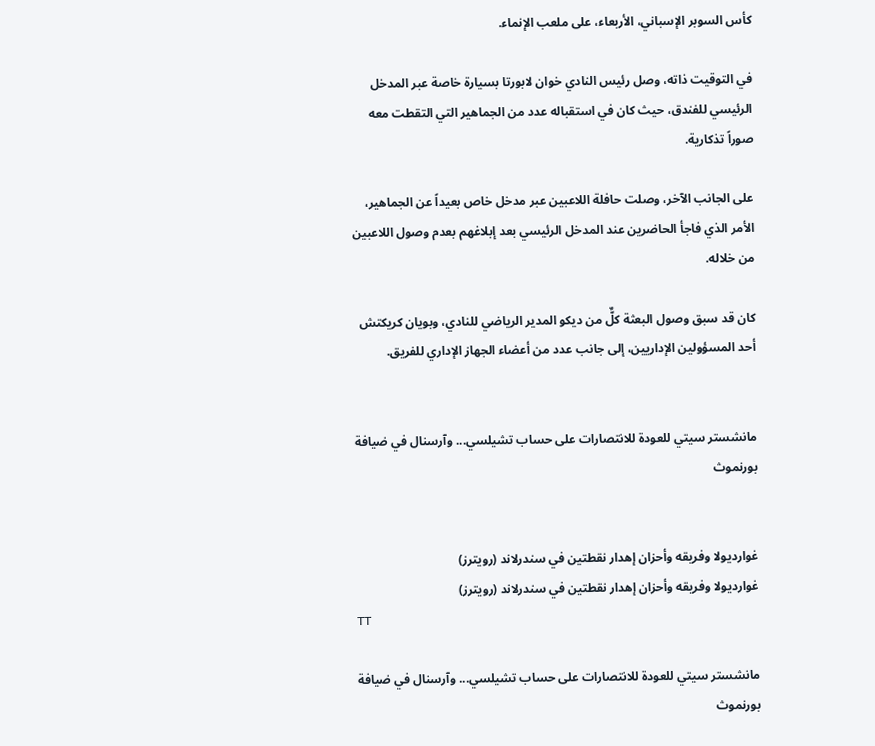كأس السوبر الإسباني، الأربعاء، على ملعب الإنماء.

في التوقيت ذاته، وصل رئيس النادي خوان لابورتا بسيارة خاصة عبر المدخل الرئيسي للفندق، حيث كان في استقباله عدد من الجماهير التي التقطت معه صوراً تذكارية.

على الجانب الآخر، وصلت حافلة اللاعبين عبر مدخل خاص بعيداً عن الجماهير، الأمر الذي فاجأ الحاضرين عند المدخل الرئيسي بعد إبلاغهم بعدم وصول اللاعبين من خلاله.

كان قد سبق وصول البعثة كلٌّ من ديكو المدير الرياضي للنادي، وبويان كريكتش أحد المسؤولين الإداريين، إلى جانب عدد من أعضاء الجهاز الإداري للفريق.


مانشستر سيتي للعودة للانتصارات على حساب تشيلسي... وآرسنال في ضيافة بورنموث


غوارديولا وفريقه وأحزان إهدار نقطتين في سندرلاند (رويترز)
غوارديولا وفريقه وأحزان إهدار نقطتين في سندرلاند (رويترز)
TT

مانشستر سيتي للعودة للانتصارات على حساب تشيلسي... وآرسنال في ضيافة بورنموث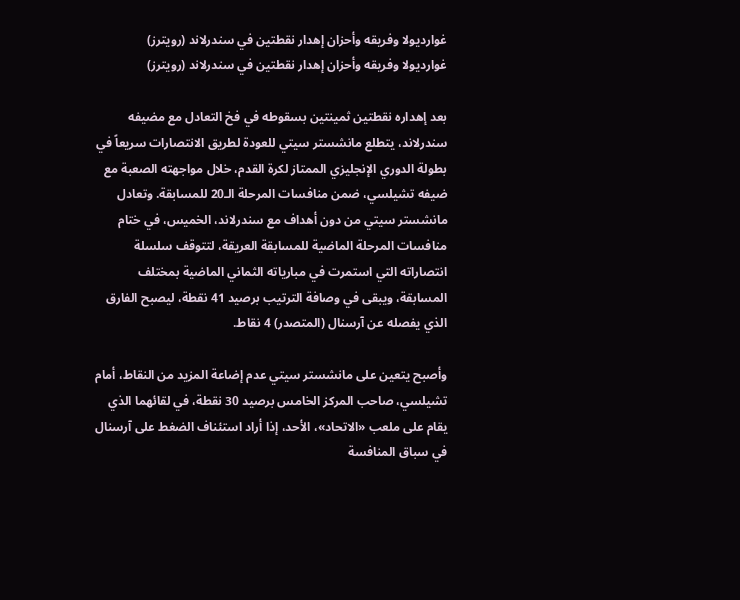غوارديولا وفريقه وأحزان إهدار نقطتين في سندرلاند (رويترز)
غوارديولا وفريقه وأحزان إهدار نقطتين في سندرلاند (رويترز)

بعد إهداره نقطتين ثمينتين بسقوطه في فخ التعادل مع مضيفه سندرلاند، يتطلع مانشستر سيتي للعودة لطريق الانتصارات سريعاً في بطولة الدوري الإنجليزي الممتاز لكرة القدم، خلال مواجهته الصعبة مع ضيفه تشيلسي، ضمن منافسات المرحلة الـ20 للمسابقة. وتعادل مانشستر سيتي من دون أهداف مع سندرلاند، الخميس، في ختام منافسات المرحلة الماضية للمسابقة العريقة، لتتوقف سلسلة انتصاراته التي استمرت في مبارياته الثماني الماضية بمختلف المسابقة، ويبقى في وصافة الترتيب برصيد 41 نقطة، ليصبح الفارق الذي يفصله عن آرسنال (المتصدر) 4 نقاط.

وأصبح يتعين على مانشستر سيتي عدم إضاعة المزيد من النقاط، أمام تشيلسي، صاحب المركز الخامس برصيد 30 نقطة، في لقائهما الذي يقام على ملعب «الاتحاد»، الأحد، إذا أراد استئناف الضغط على آرسنال في سباق المنافسة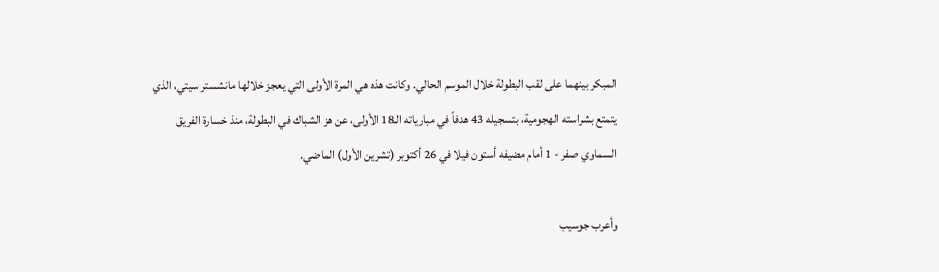المبكر بينهما على لقب البطولة خلال الموسم الحالي. وكانت هذه هي المرة الأولى التي يعجز خلالها مانشستر سيتي، الذي يتمتع بشراسته الهجومية، بتسجيله 43 هدفاً في مبارياته الـ18 الأولى، عن هز الشباك في البطولة، منذ خسارة الفريق السماوي صفر - 1 أمام مضيفه أستون فيلا في 26 أكتوبر (تشرين الأول) الماضي.

وأعرب جوسيب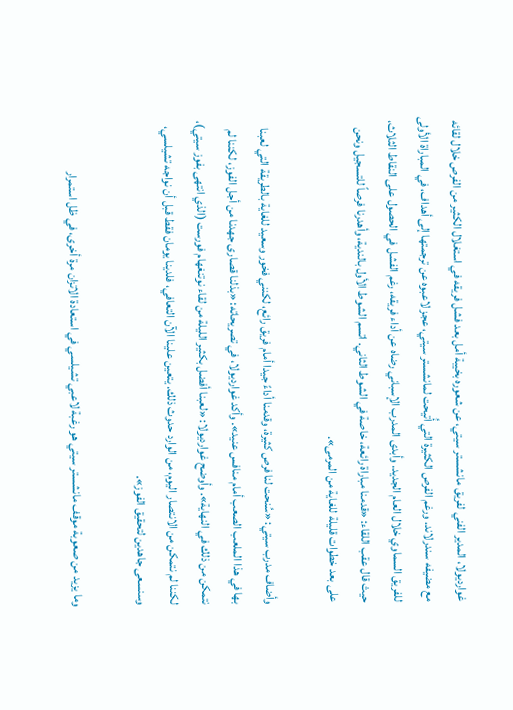غوارديولا، المدير الفني لفريق مانشستر سيتي، عن شعوره بخيبة أمل بعد فشل فريقه في استغلال الكثير من الفرص خلال لقائه مع مضيفه سندرلاند. ورغم الفرص الكثيرة التي أُتيحت لمانشستر سيتي، عجز لاعبوه عن ترجمتها إلى أهداف، في المباراة الأولى للفريق السماوي خلال العام الجديد. وأبدى المدرب الإسباني رضاه عن أداء فريقه، رغم الفشل في الحصول على النقاط الثلاث، حيث قال عقب اللقاء: «قدمنا مباراة رائعة، خاصة في الشوط الثاني. اتسم الشوط الأول بالندية، وأهدرنا فرصاً للتسجيل ونحن على بعد خطوات قليلة للغاية من المرمى».

وأضاف مدرب سيتي: «سُنحت لنا فرص كثيرة، وقدمنا أداءً جيدا أمام فريق رائع، لكنني فخور وسعيد للغاية بالطريقة التي لعبنا بها في هذا الملعب الصعب أمام منافس عنيد». وأكد غوارديولا، في تصريحاته: «بذلنا قصارى جهدنا من أجل الفوز، لكننا لم نتمكن من ذلك في النهاية». وأوضح غوارديولا: «لعبنا أفضل بكثير الليلة من لقاء نوتنغهام فورست (الذي انتهى بفوز سيتي)، لكننا لم نتمكن من الانتصار اليوم، من الوارد حدوث ذلك. يتعين علينا الآن التعافي، فلدينا يومان فقط قبل أن نواجه تشيلسي، وسنسعى جاهدين لتحقيق الفوز».

وما يزيد من صعوبة موقف مانشستر سيتي هو رغبة لاعبي تشيلسي في استعادة الاتزان مرة أخرى، في ظل استمرار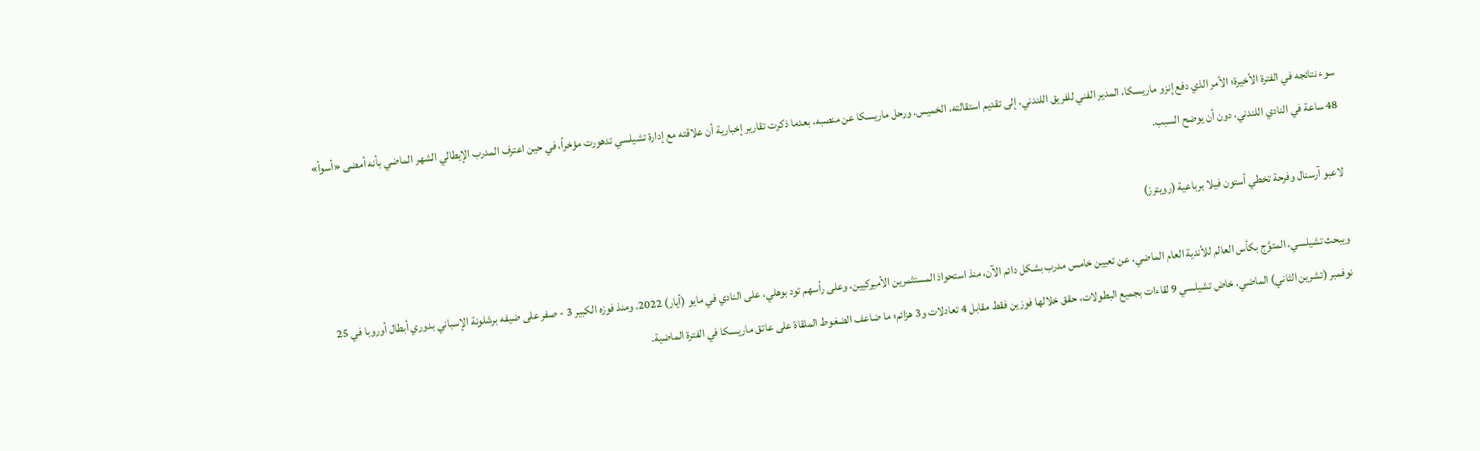سوء نتائجه في الفترة الأخيرة؛ الأمر الذي دفع إنزو ماريسكا، المدير الفني للفريق اللندني، إلى تقديم استقالته، الخميس. ورحل ماريسكا عن منصبه، بعدما ذكرت تقارير إخبارية أن علاقته مع إدارة تشيلسي تدهورت مؤخراً، في حين اعترف المدرب الإيطالي الشهر الماضي بأنه أمضى «أسوأ» 48 ساعة في النادي اللندني، دون أن يوضح السبب.

لاعبو آرسنال وفرحة تخطي أستون فيلا برباعية (رويترز)

ويبحث تشيلسي، المتوَّج بكأس العالم للأندية العام الماضي، عن تعيين خامس مدرب بشكل دائم الآن، منذ استحواذ المستثمرين الأميركيين، وعلى رأسهم تود بوهلي، على النادي في مايو (أيار) 2022. ومنذ فوزه الكبير 3 - صفر على ضيفه برشلونة الإسباني بدوري أبطال أوروبا في 25 نوفمبر (تشرين الثاني) الماضي، خاض تشيلسي 9 لقاءات بجميع البطولات، حقق خلالها فوزين فقط مقابل 4 تعادلات و3 هزائم؛ ما ضاعف الضغوط الملقاة على عاتق ماريسكا في الفترة الماضية.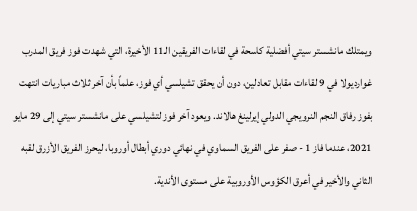ويمتلك مانشستر سيتي أفضلية كاسحة في لقاءات الفريقين الـ11 الأخيرة، التي شهدت فوز فريق المدرب غوارديولا في 9 لقاءات مقابل تعادلين، دون أن يحقق تشيلسي أي فوز، علماً بأن آخر ثلاث مباريات انتهت بفوز رفاق النجم النرويجي الدولي إيرلينغ هالاند. ويعود آخر فوز لتشيلسي على مانشستر سيتي إلى 29 مايو 2021، عندما فاز 1 - صفر على الفريق السماوي في نهائي دوري أبطال أوروبا، ليحرز الفريق الأزرق لقبه الثاني والأخير في أعرق الكؤوس الأوروبية على مستوى الأندية.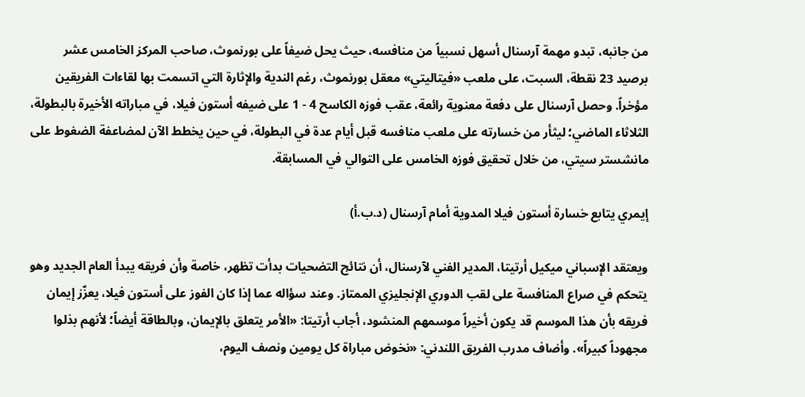من جانبه، تبدو مهمة آرسنال أسهل نسبياً من منافسه، حيث يحل ضيفاً على بورنموث، صاحب المركز الخامس عشر برصيد 23 نقطة، السبت، على ملعب «فيتاليتي» معقل بورنموث، رغم الندية والإثارة التي اتسمت بها لقاءات الفريقين مؤخراً. وحصل آرسنال على دفعة معنوية رائعة، عقب فوزه الكاسح 4 - 1 على ضيفه أستون فيلا، في مباراته الأخيرة بالبطولة، الثلاثاء الماضي؛ ليثأر من خسارته على ملعب منافسه قبل أيام عدة في البطولة، في حين يخطط الآن لمضاعفة الضغوط على مانشستر سيتي، من خلال تحقيق فوزه الخامس على التوالي في المسابقة.

إيمري يتابع خسارة أستون فيلا المدوية أمام آرسنال (د.ب.أ)

ويعتقد الإسباني ميكيل أرتيتا، المدير الفني لآرسنال، أن نتائج التضحيات بدأت تظهر، خاصة وأن فريقه يبدأ العام الجديد وهو يتحكم في صراع المنافسة على لقب الدوري الإنجليزي الممتاز. وعند سؤاله عما إذا كان الفوز على أستون فيلا، يعزّز إيمان فريقه بأن هذا الموسم قد يكون أخيراً موسمهم المنشود، أجاب أرتيتا: «الأمر يتعلق بالإيمان، وبالطاقة أيضاً؛ لأنهم بذلوا مجهوداً كبيراً». وأضاف مدرب الفريق اللندني: «نخوض مباراة كل يومين ونصف اليوم،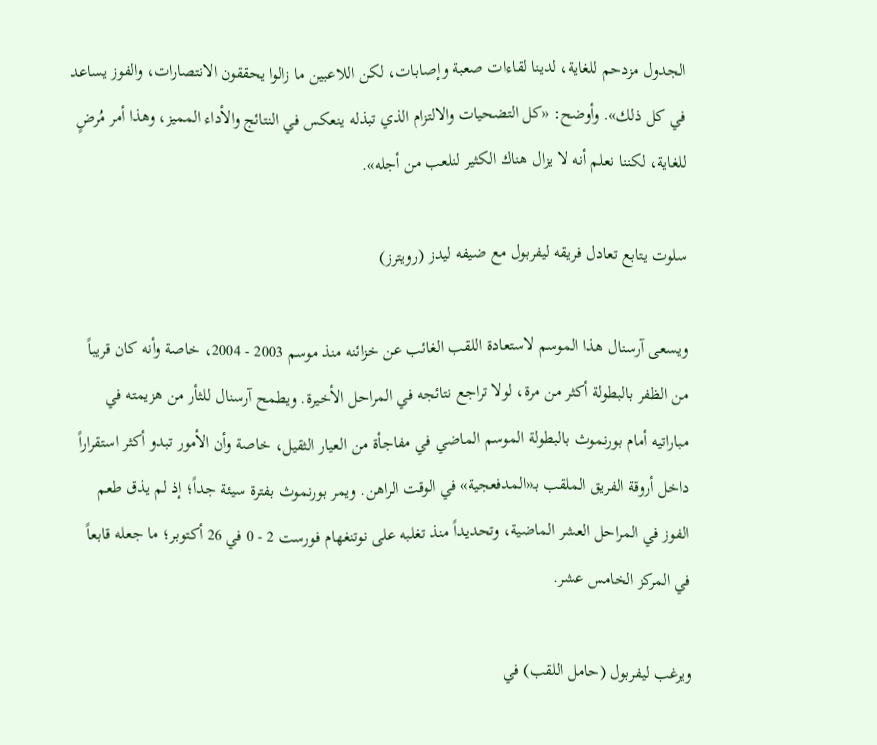الجدول مزدحم للغاية، لدينا لقاءات صعبة وإصابات، لكن اللاعبين ما زالوا يحققون الانتصارات، والفوز يساعد في كل ذلك». وأوضح: «كل التضحيات والالتزام الذي تبذله ينعكس في النتائج والأداء المميز، وهذا أمر مُرضٍ للغاية، لكننا نعلم أنه لا يزال هناك الكثير لنلعب من أجله».

سلوت يتابع تعادل فريقه ليفربول مع ضيفه ليدز (رويترز)

ويسعى آرسنال هذا الموسم لاستعادة اللقب الغائب عن خزائنه منذ موسم 2003 - 2004، خاصة وأنه كان قريباً من الظفر بالبطولة أكثر من مرة، لولا تراجع نتائجه في المراحل الأخيرة. ويطمح آرسنال للثأر من هزيمته في مباراتيه أمام بورنموث بالبطولة الموسم الماضي في مفاجأة من العيار الثقيل، خاصة وأن الأمور تبدو أكثر استقراراً داخل أروقة الفريق الملقب بـ«المدفعجية» في الوقت الراهن. ويمر بورنموث بفترة سيئة جداً؛ إذ لم يذق طعم الفوز في المراحل العشر الماضية، وتحديداً منذ تغلبه على نوتنغهام فورست 2 - 0 في 26 أكتوبر؛ ما جعله قابعاً في المركز الخامس عشر.

ويرغب ليفربول (حامل اللقب) في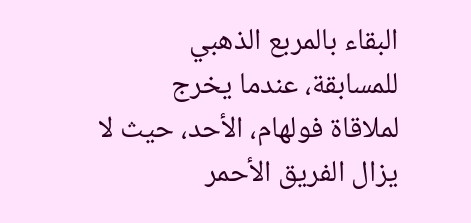البقاء بالمربع الذهبي للمسابقة، عندما يخرج لملاقاة فولهام، الأحد، حيث لا يزال الفريق الأحمر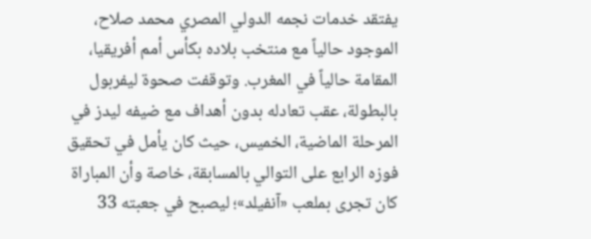يفتقد خدمات نجمه الدولي المصري محمد صلاح، الموجود حالياً مع منتخب بلاده بكأس أمم أفريقيا، المقامة حالياً في المغرب. وتوقفت صحوة ليفربول بالبطولة، عقب تعادله بدون أهداف مع ضيفه ليدز في المرحلة الماضية، الخميس، حيث كان يأمل في تحقيق فوزه الرابع على التوالي بالمسابقة، خاصة وأن المباراة كان تجرى بملعب «آنفيلد»؛ ليصبح في جعبته 33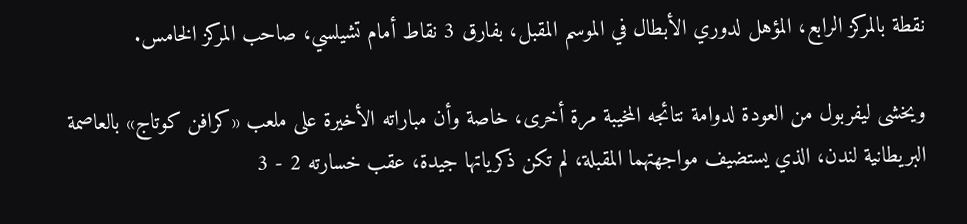نقطة بالمركز الرابع، المؤهل لدوري الأبطال في الموسم المقبل، بفارق 3 نقاط أمام تشيلسي، صاحب المركز الخامس.

ويخشى ليفربول من العودة لدوامة نتائجه المخيبة مرة أخرى، خاصة وأن مباراته الأخيرة على ملعب «كرافن كوتاج» بالعاصمة البريطانية لندن، الذي يستضيف مواجهتهما المقبلة، لم تكن ذكرياتها جيدة، عقب خسارته 2 - 3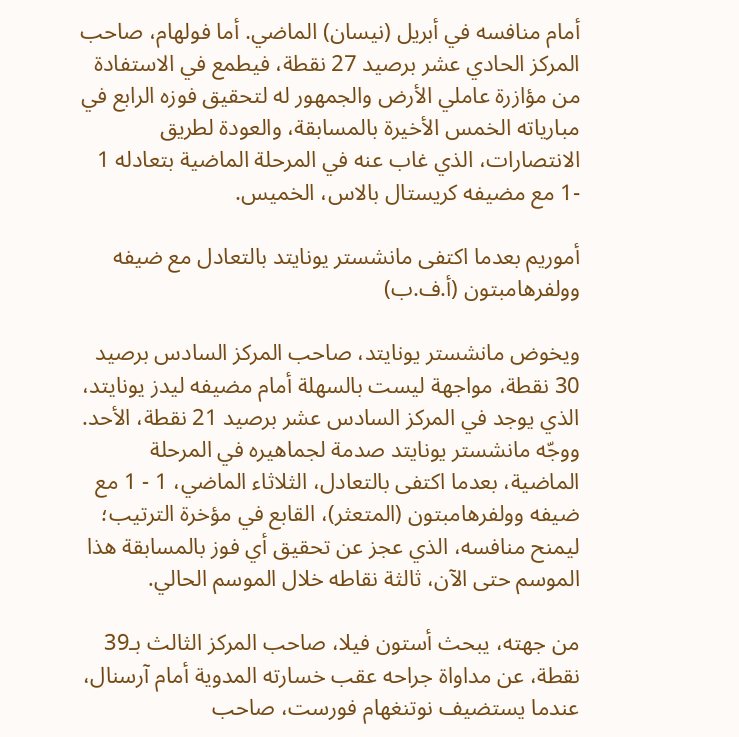أمام منافسه في أبريل (نيسان) الماضي. أما فولهام، صاحب المركز الحادي عشر برصيد 27 نقطة، فيطمع في الاستفادة من مؤازرة عاملي الأرض والجمهور له لتحقيق فوزه الرابع في مبارياته الخمس الأخيرة بالمسابقة، والعودة لطريق الانتصارات، الذي غاب عنه في المرحلة الماضية بتعادله 1 -1 مع مضيفه كريستال بالاس، الخميس.

أموريم بعدما اكتفى مانشستر يونايتد بالتعادل مع ضيفه وولفرهامبتون (أ.ف.ب)

ويخوض مانشستر يونايتد، صاحب المركز السادس برصيد 30 نقطة، مواجهة ليست بالسهلة أمام مضيفه ليدز يونايتد، الذي يوجد في المركز السادس عشر برصيد 21 نقطة، الأحد. ووجّه مانشستر يونايتد صدمة لجماهيره في المرحلة الماضية، بعدما اكتفى بالتعادل، الثلاثاء الماضي، 1 - 1 مع ضيفه وولفرهامبتون (المتعثر)، القابع في مؤخرة الترتيب؛ ليمنح منافسه، الذي عجز عن تحقيق أي فوز بالمسابقة هذا الموسم حتى الآن، ثالثة نقاطه خلال الموسم الحالي.

من جهته، يبحث أستون فيلا، صاحب المركز الثالث بـ39 نقطة، عن مداواة جراحه عقب خسارته المدوية أمام آرسنال، عندما يستضيف نوتنغهام فورست، صاحب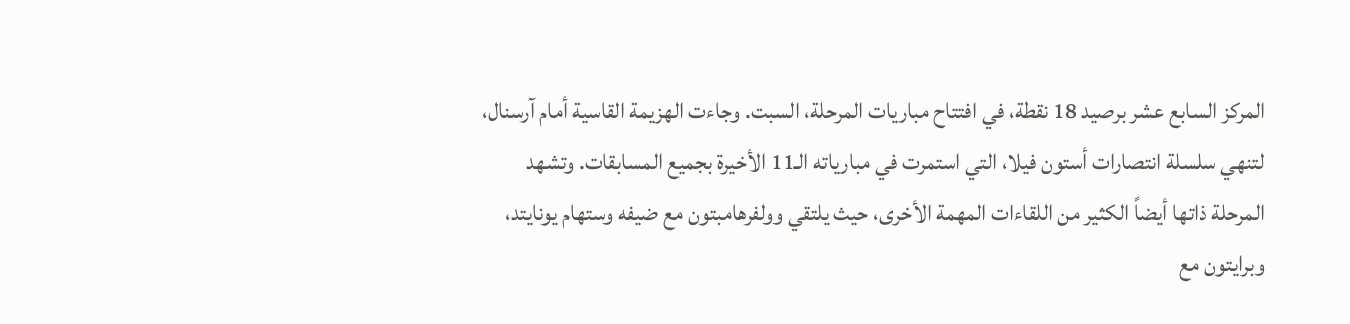المركز السابع عشر برصيد 18 نقطة، في افتتاح مباريات المرحلة، السبت. وجاءت الهزيمة القاسية أمام آرسنال، لتنهي سلسلة انتصارات أستون فيلا، التي استمرت في مبارياته الـ11 الأخيرة بجميع المسابقات. وتشهد المرحلة ذاتها أيضاً الكثير من اللقاءات المهمة الأخرى، حيث يلتقي وولفرهامبتون مع ضيفه وستهام يونايتد، وبرايتون مع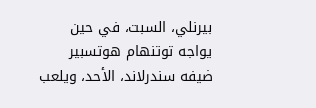بيرنلي، السبت، في حين يواجه توتنهام هوتسبير ضيفه سندرلاند، الأحد، ويلعب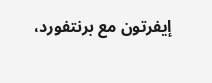إيفرتون مع برنتفورد،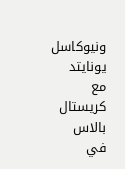ونيوكاسل يونايتد مع كريستال بالاس في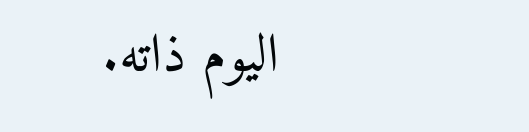اليوم ذاته.